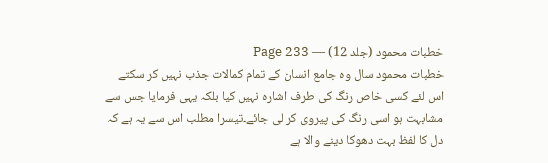خطبات محمود (جلد 12) — Page 233
خطبات محمود سال وہ جامع انسان کے تمام کمالات جذب نہیں کر سکتے اس لئے کسی خاص رنگ کی طرف اشارہ نہیں کیا بلکہ یہی فرمایا جس سے مشابہت ہو اسی رنگ کی پیروی کر لی جائے۔تیسرا مطلب اس سے یہ ہے کہ دل کا لفظ بہت دھوکا دینے والا ہے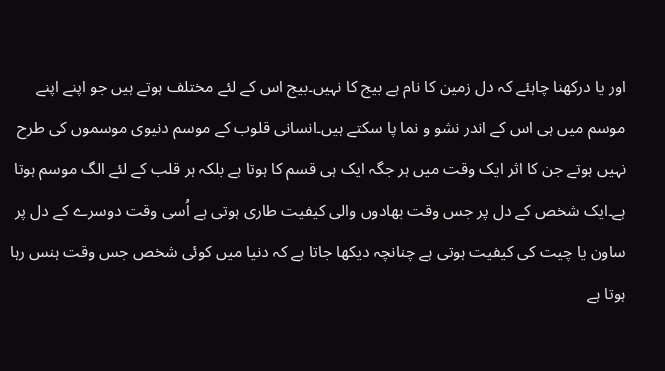اور یا درکھنا چاہئے کہ دل زمین کا نام ہے بیج کا نہیں۔بیج اس کے لئے مختلف ہوتے ہیں جو اپنے اپنے موسم میں ہی اس کے اندر نشو و نما پا سکتے ہیں۔انسانی قلوب کے موسم دنیوی موسموں کی طرح نہیں ہوتے جن کا اثر ایک وقت میں ہر جگہ ایک ہی قسم کا ہوتا ہے بلکہ ہر قلب کے لئے الگ موسم ہوتا ہے۔ایک شخص کے دل پر جس وقت بھادوں والی کیفیت طاری ہوتی ہے اُسی وقت دوسرے کے دل پر ساون یا چیت کی کیفیت ہوتی ہے چنانچہ دیکھا جاتا ہے کہ دنیا میں کوئی شخص جس وقت ہنس رہا ہوتا ہے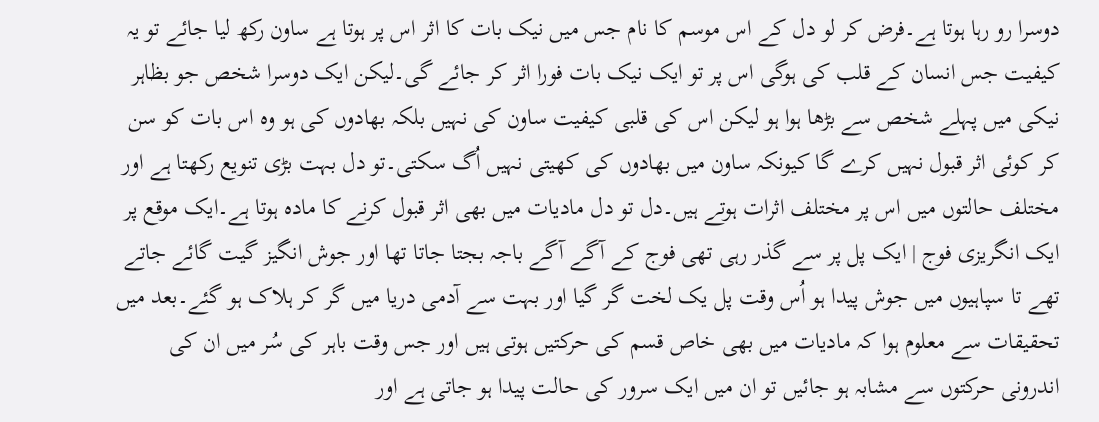دوسرا رو رہا ہوتا ہے۔فرض کر لو دل کے اس موسم کا نام جس میں نیک بات کا اثر اس پر ہوتا ہے ساون رکھ لیا جائے تو یہ کیفیت جس انسان کے قلب کی ہوگی اس پر تو ایک نیک بات فورا اثر کر جائے گی۔لیکن ایک دوسرا شخص جو بظاہر نیکی میں پہلے شخص سے بڑھا ہوا ہو لیکن اس کی قلبی کیفیت ساون کی نہیں بلکہ بھادوں کی ہو وہ اس بات کو سن کر کوئی اثر قبول نہیں کرے گا کیونکہ ساون میں بھادوں کی کھیتی نہیں اُگ سکتی۔تو دل بہت بڑی تنویع رکھتا ہے اور مختلف حالتوں میں اس پر مختلف اثرات ہوتے ہیں۔دل تو دل مادیات میں بھی اثر قبول کرنے کا مادہ ہوتا ہے۔ایک موقع پر ایک انگریزی فوج | ایک پل پر سے گذر رہی تھی فوج کے آگے آگے باجہ بجتا جاتا تھا اور جوش انگیز گیت گائے جاتے تھے تا سپاہیوں میں جوش پیدا ہو اُس وقت پل یک لخت گر گیا اور بہت سے آدمی دریا میں گر کر ہلاک ہو گئے۔بعد میں تحقیقات سے معلوم ہوا کہ مادیات میں بھی خاص قسم کی حرکتیں ہوتی ہیں اور جس وقت باہر کی سُر میں ان کی اندرونی حرکتوں سے مشابہ ہو جائیں تو ان میں ایک سرور کی حالت پیدا ہو جاتی ہے اور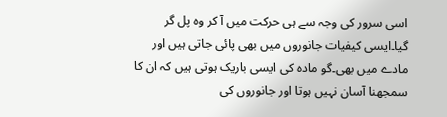اسی سرور کی وجہ سے ہی حرکت میں آ کر وہ پل گر گیا۔ایسی کیفیات جانوروں میں بھی پائی جاتی ہیں اور مادے میں بھی۔گو مادہ کی ایسی باریک ہوتی ہیں کہ ان کا سمجھنا آسان نہیں ہوتا اور جانوروں کی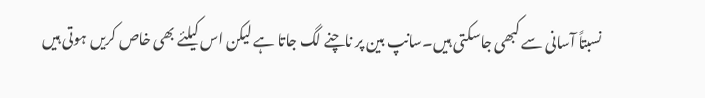نسبتاً آسانی سے کبھی جاسکتی ہیں۔سانپ بین پر ناچنے لگ جاتا ہے لیکن اس کیلئے بھی خاص کریں ہوتی ہیں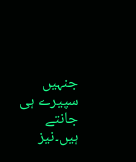جنہیں سپیرے ہی جانتے ہیں۔نیز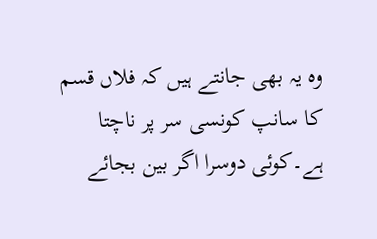وہ یہ بھی جانتے ہیں کہ فلاں قسم کا سانپ کونسی سر پر ناچتا ہے۔کوئی دوسرا اگر بین بجائے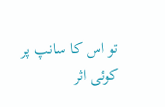تو اس کا سانپ پر کوئی اثر